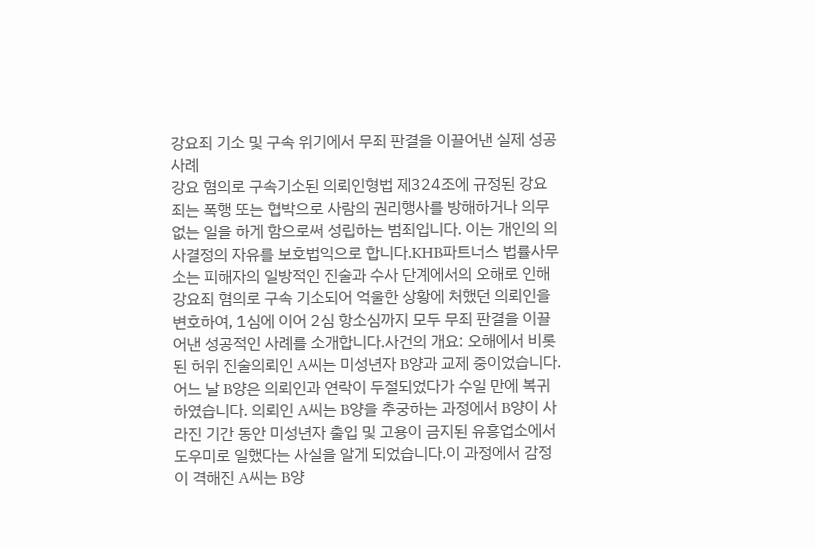강요죄 기소 및 구속 위기에서 무죄 판결을 이끌어낸 실제 성공 사례
강요 혐의로 구속기소된 의뢰인형법 제324조에 규정된 강요죄는 폭행 또는 협박으로 사람의 권리행사를 방해하거나 의무 없는 일을 하게 함으로써 성립하는 범죄입니다. 이는 개인의 의사결정의 자유를 보호법익으로 합니다.KHB파트너스 법률사무소는 피해자의 일방적인 진술과 수사 단계에서의 오해로 인해 강요죄 혐의로 구속 기소되어 억울한 상황에 처했던 의뢰인을 변호하여, 1심에 이어 2심 항소심까지 모두 무죄 판결을 이끌어낸 성공적인 사례를 소개합니다.사건의 개요: 오해에서 비롯된 허위 진술의뢰인 A씨는 미성년자 B양과 교제 중이었습니다. 어느 날 B양은 의뢰인과 연락이 두절되었다가 수일 만에 복귀하였습니다. 의뢰인 A씨는 B양을 추궁하는 과정에서 B양이 사라진 기간 동안 미성년자 출입 및 고용이 금지된 유흥업소에서 도우미로 일했다는 사실을 알게 되었습니다.이 과정에서 감정이 격해진 A씨는 B양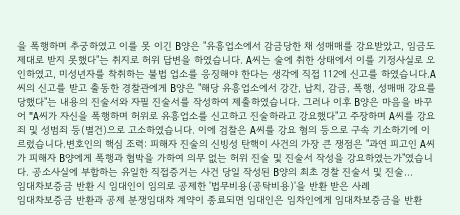을 폭행하며 추궁하였고 이를 못 이긴 B양은 "유흥업소에서 감금당한 채 성매매를 강요받았고, 임금도 제대로 받지 못했다"는 취지로 허위 답변을 하였습니다. A씨는 술에 취한 상태에서 이를 기정사실로 오인하였고, 미성년자를 착취하는 불법 업소를 응징해야 한다는 생각에 직접 112에 신고를 하였습니다.A씨의 신고를 받고 출동한 경찰관에게 B양은 "해당 유흥업소에서 강간, 납치, 감금, 폭행, 성매매 강요를 당했다"는 내용의 진술서와 자필 진술서를 작성하여 제출하였습니다. 그러나 이후 B양은 마음을 바꾸어 "A씨가 자신을 폭행하며 허위로 유흥업소를 신고하고 진술하라고 강요했다"고 주장하며 A씨를 강요죄 및 성범죄 등(별건)으로 고소하였습니다. 이에 검찰은 A씨를 강요 혐의 등으로 구속 기소하기에 이르렀습니다.변호인의 핵심 조력: 피해자 진술의 신빙성 탄핵이 사건의 가장 큰 쟁점은 "과연 피고인 A씨가 피해자 B양에게 폭행과 협박을 가하여 의무 없는 허위 진술 및 진술서 작성을 강요하였는가"였습니다. 공소사실에 부합하는 유일한 직접증거는 사건 당일 작성된 B양의 최초 경찰 진술서 및 진술...
임대차보증금 반환 시 임대인이 임의로 공제한 '법무비용(공탁비용)'을 반환 받은 사례
임대차보증금 반환과 공제 분쟁임대차 계약이 종료되면 임대인은 임차인에게 임대차보증금을 반환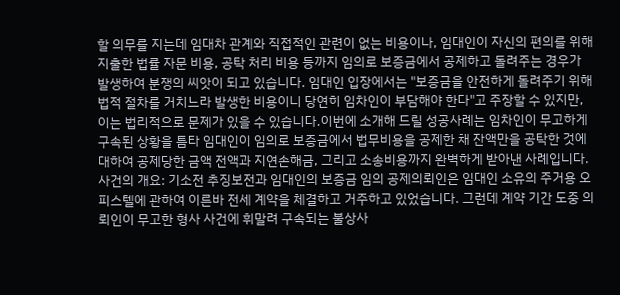할 의무를 지는데 임대차 관계와 직접적인 관련이 없는 비용이나, 임대인이 자신의 편의를 위해 지출한 법률 자문 비용, 공탁 처리 비용 등까지 임의로 보증금에서 공제하고 돌려주는 경우가 발생하여 분쟁의 씨앗이 되고 있습니다. 임대인 입장에서는 "보증금을 안전하게 돌려주기 위해 법적 절차를 거치느라 발생한 비용이니 당연히 임차인이 부담해야 한다"고 주장할 수 있지만, 이는 법리적으로 문제가 있을 수 있습니다.이번에 소개해 드릴 성공사례는 임차인이 무고하게 구속된 상황을 틈타 임대인이 임의로 보증금에서 법무비용을 공제한 채 잔액만을 공탁한 것에 대하여 공제당한 금액 전액과 지연손해금, 그리고 소송비용까지 완벽하게 받아낸 사례입니다.사건의 개요: 기소전 추징보전과 임대인의 보증금 임의 공제의뢰인은 임대인 소유의 주거용 오피스텔에 관하여 이른바 전세 계약을 체결하고 거주하고 있었습니다. 그런데 계약 기간 도중 의뢰인이 무고한 형사 사건에 휘말려 구속되는 불상사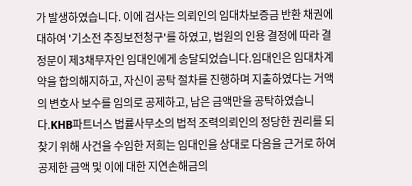가 발생하였습니다. 이에 검사는 의뢰인의 임대차보증금 반환 채권에 대하여 '기소전 추징보전청구'를 하였고, 법원의 인용 결정에 따라 결정문이 제3채무자인 임대인에게 송달되었습니다.임대인은 임대차계약을 합의해지하고, 자신이 공탁 절차를 진행하며 지출하였다는 거액의 변호사 보수를 임의로 공제하고, 남은 금액만을 공탁하였습니다.KHB파트너스 법률사무소의 법적 조력의뢰인의 정당한 권리를 되찾기 위해 사건을 수임한 저희는 임대인을 상대로 다음을 근거로 하여 공제한 금액 및 이에 대한 지연손해금의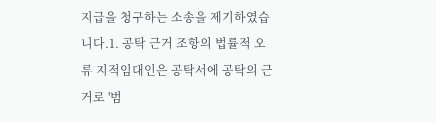지급을 청구하는 소송을 제기하였습니다.1. 공탁 근거 조항의 법률적 오류 지적임대인은 공탁서에 공탁의 근거로 '범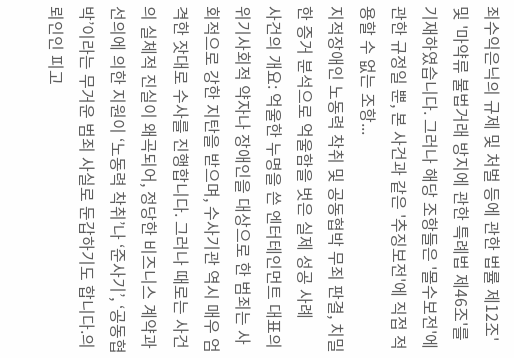죄수익은닉의 규제 및 처벌 등에 관한 법률 제12조' 및 '마약류 불법거래 방지에 관한 특례법 제46조'를 기재하였습니다. 그러나 해당 조항들은 '몰수보전'에 관한 규정일 뿐, 본 사건과 같은 '추징보전'에 직접 적용할 수 없는 조항...
지적장애인 노동력 착취 및 공동협박 무죄 판결, 치밀한 증거 분석으로 억울함을 벗은 실제 성공 사례
사건의 개요: 억울한 누명을 쓴 엔터테인먼트 대표의 위기사회적 약자나 장애인을 대상으로 한 범죄는 사회적으로 강한 지탄을 받으며, 수사기관 역시 매우 엄격한 잣대로 수사를 진행합니다. 그러나 때로는 사건의 실체적 진실이 왜곡되어, 정당한 비즈니스 계약과 선의에 의한 지원이 ‘노동력 착취’나 ‘준사기’, ‘공동협박’이라는 무거운 범죄 사실로 둔갑하기도 합니다.의뢰인인 피고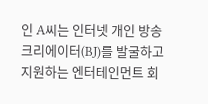인 A씨는 인터넷 개인 방송 크리에이터(BJ)를 발굴하고 지원하는 엔터테인먼트 회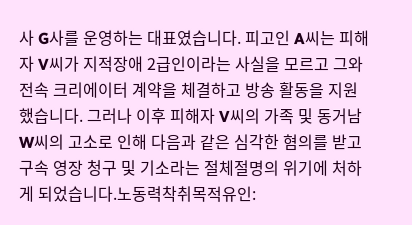사 G사를 운영하는 대표였습니다. 피고인 A씨는 피해자 V씨가 지적장애 2급인이라는 사실을 모르고 그와 전속 크리에이터 계약을 체결하고 방송 활동을 지원했습니다. 그러나 이후 피해자 V씨의 가족 및 동거남 W씨의 고소로 인해 다음과 같은 심각한 혐의를 받고 구속 영장 청구 및 기소라는 절체절명의 위기에 처하게 되었습니다.노동력착취목적유인: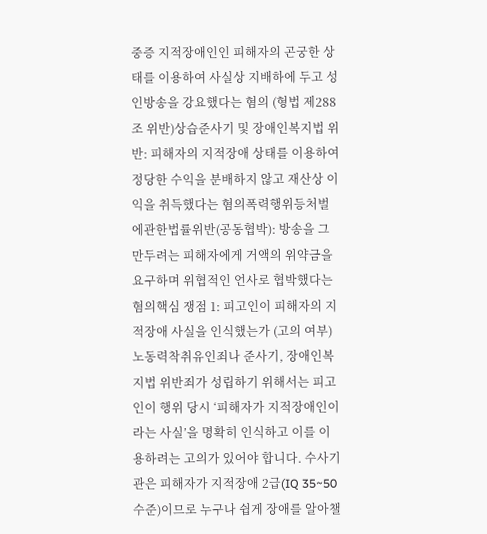중증 지적장애인인 피해자의 곤궁한 상태를 이용하여 사실상 지배하에 두고 성인방송을 강요했다는 혐의 (형법 제288조 위반)상습준사기 및 장애인복지법 위반: 피해자의 지적장애 상태를 이용하여 정당한 수익을 분배하지 않고 재산상 이익을 취득했다는 혐의폭력행위등처벌에관한법률위반(공동협박): 방송을 그만두려는 피해자에게 거액의 위약금을 요구하며 위협적인 언사로 협박했다는 혐의핵심 쟁점 1: 피고인이 피해자의 지적장애 사실을 인식했는가 (고의 여부)노동력착취유인죄나 준사기, 장애인복지법 위반죄가 성립하기 위해서는 피고인이 행위 당시 ‘피해자가 지적장애인이라는 사실’을 명확히 인식하고 이를 이용하려는 고의가 있어야 합니다. 수사기관은 피해자가 지적장애 2급(IQ 35~50 수준)이므로 누구나 쉽게 장애를 알아챌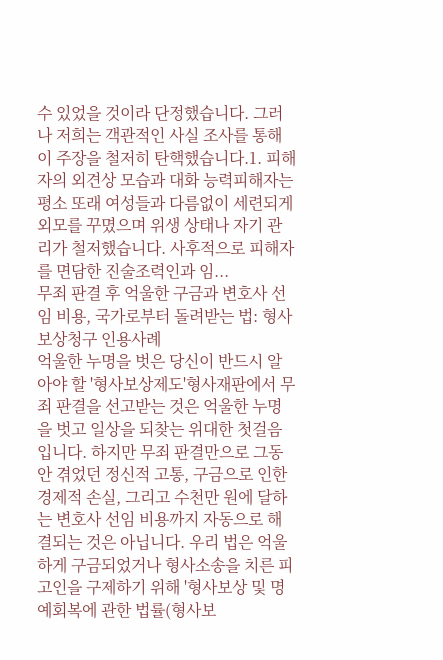수 있었을 것이라 단정했습니다. 그러나 저희는 객관적인 사실 조사를 통해 이 주장을 철저히 탄핵했습니다.1. 피해자의 외견상 모습과 대화 능력피해자는 평소 또래 여성들과 다름없이 세련되게 외모를 꾸몄으며 위생 상태나 자기 관리가 철저했습니다. 사후적으로 피해자를 면담한 진술조력인과 임...
무죄 판결 후 억울한 구금과 변호사 선임 비용, 국가로부터 돌려받는 법: 형사보상청구 인용사례
억울한 누명을 벗은 당신이 반드시 알아야 할 '형사보상제도'형사재판에서 무죄 판결을 선고받는 것은 억울한 누명을 벗고 일상을 되찾는 위대한 첫걸음입니다. 하지만 무죄 판결만으로 그동안 겪었던 정신적 고통, 구금으로 인한 경제적 손실, 그리고 수천만 원에 달하는 변호사 선임 비용까지 자동으로 해결되는 것은 아닙니다. 우리 법은 억울하게 구금되었거나 형사소송을 치른 피고인을 구제하기 위해 '형사보상 및 명예회복에 관한 법률(형사보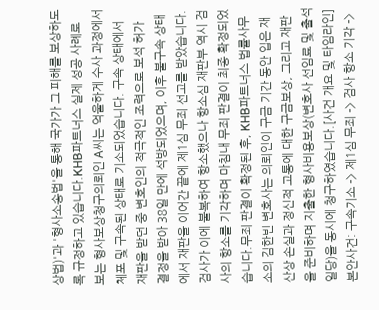상법)'과 '형사소송법'을 통해 국가가 그 피해를 보상하도록 규정하고 있습니다.KHB파트너스 실제 성공 사례로 보는 형사보상청구의뢰인 A씨는 억울하게 수사 과정에서 체포 및 구속된 상태로 기소되었습니다. 구속 상태에서 재판을 받던 중 변호인의 적극적인 조력으로 보석 허가 결정을 받아 38일 만에 석방되었으며, 이후 불구속 상태에서 재판을 이어간 끝에 제1심 무죄 선고를 받았습니다. 검사가 이에 불복하여 항소했으나 항소심 재판부 역시 검사의 항소를 기각하며 마침내 무죄 판결이 최종 확정되었습니다.무죄 판결이 확정된 후, KHB파트너스 법률사무소의 김한빈 변호사는 의뢰인이 구금 기간 동안 입은 재산상 손실과 정신적 고통에 대한 구금보상, 그리고 재판을 준비하며 지출한 형사비용보상(변호사 선임료 및 출석 일당)을 동시에 청구하였습니다.[사건 개요 및 타임라인]본안사건: 구속기소 -> 제1심 무죄 -> 검사 항소 기각 ->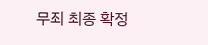무죄 최종 확정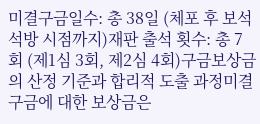미결구금일수: 총 38일 (체포 후 보석 석방 시점까지)재판 출석 횟수: 총 7회 (제1심 3회, 제2심 4회)구금보상금의 산정 기준과 합리적 도출 과정미결구금에 대한 보상금은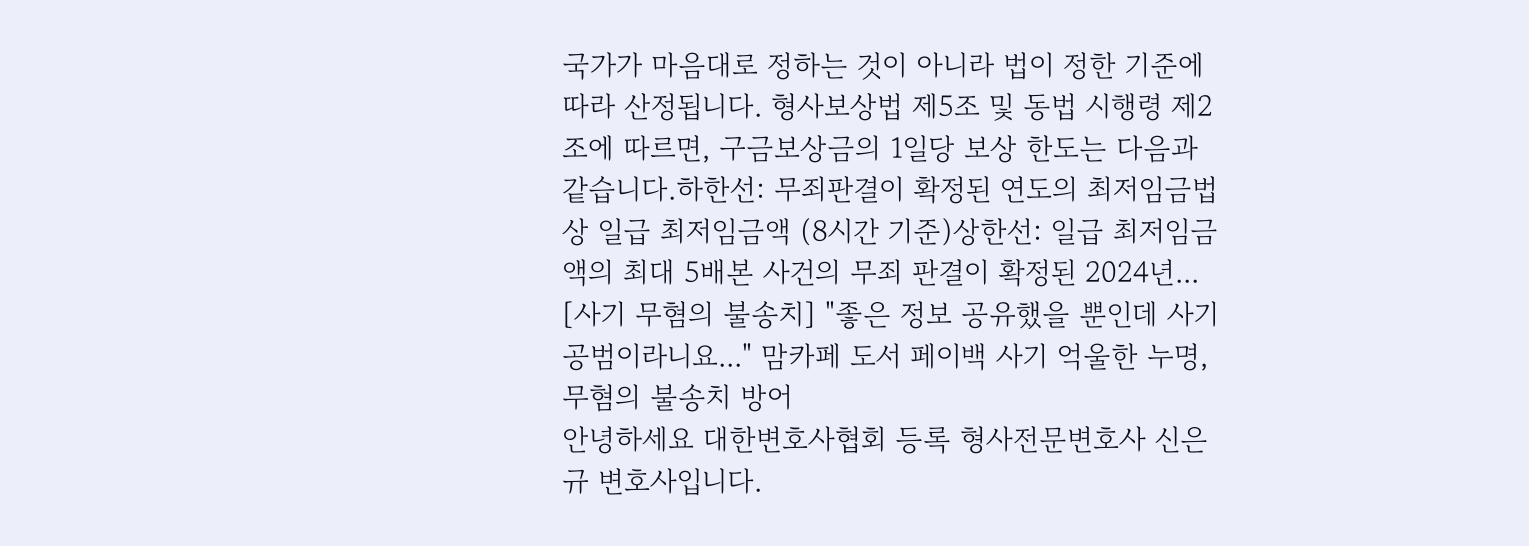국가가 마음대로 정하는 것이 아니라 법이 정한 기준에 따라 산정됩니다. 형사보상법 제5조 및 동법 시행령 제2조에 따르면, 구금보상금의 1일당 보상 한도는 다음과 같습니다.하한선: 무죄판결이 확정된 연도의 최저임금법상 일급 최저임금액 (8시간 기준)상한선: 일급 최저임금액의 최대 5배본 사건의 무죄 판결이 확정된 2024년...
[사기 무혐의 불송치] "좋은 정보 공유했을 뿐인데 사기 공범이라니요..." 맘카페 도서 페이백 사기 억울한 누명, 무혐의 불송치 방어
안녕하세요 대한변호사협회 등록 형사전문변호사 신은규 변호사입니다.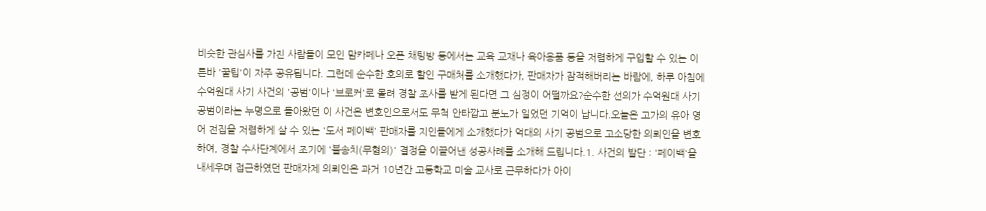비슷한 관심사를 가진 사람들이 모인 맘카페나 오픈 채팅방 등에서는 교육 교재나 육아용품 등을 저렴하게 구입할 수 있는 이른바 '꿀팁'이 자주 공유됩니다. 그런데 순수한 호의로 할인 구매처를 소개했다가, 판매자가 잠적해버리는 바람에, 하루 아침에 수억원대 사기 사건의 '공범'이나 '브로커'로 몰려 경찰 조사를 받게 된다면 그 심정이 어떨까요?순수한 선의가 수억원대 사기 공범이라는 누명으로 돌아왔던 이 사건은 변호인으로서도 무척 안타깝고 분노가 일었던 기억이 납니다.오늘은 고가의 유아 영어 전집을 저렴하게 살 수 있는 '도서 페이백' 판매자를 지인들에게 소개했다가 억대의 사기 공범으로 고소당한 의뢰인을 변호하여, 경찰 수사단계에서 조기에 '불송치(무혐의)' 결정을 이끌어낸 성공사례를 소개해 드립니다.1. 사건의 발단 : '페이백'을 내세우며 접근하였던 판매자제 의뢰인은 과거 10년간 고등학교 미술 교사로 근무하다가 아이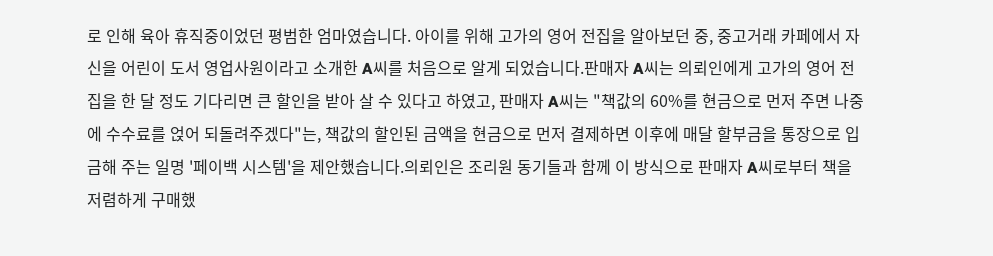로 인해 육아 휴직중이었던 평범한 엄마였습니다. 아이를 위해 고가의 영어 전집을 알아보던 중, 중고거래 카페에서 자신을 어린이 도서 영업사원이라고 소개한 A씨를 처음으로 알게 되었습니다.판매자 A씨는 의뢰인에게 고가의 영어 전집을 한 달 정도 기다리면 큰 할인을 받아 살 수 있다고 하였고, 판매자 A씨는 "책값의 60%를 현금으로 먼저 주면 나중에 수수료를 얹어 되돌려주겠다"는, 책값의 할인된 금액을 현금으로 먼저 결제하면 이후에 매달 할부금을 통장으로 입금해 주는 일명 '페이백 시스템'을 제안했습니다.의뢰인은 조리원 동기들과 함께 이 방식으로 판매자 A씨로부터 책을 저렴하게 구매했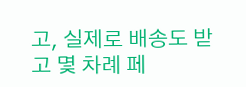고, 실제로 배송도 받고 몇 차례 페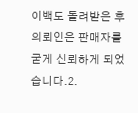이백도 돌려받은 후 의뢰인은 판매자를 굳게 신뢰하게 되었습니다.2.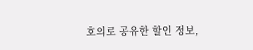호의로 공유한 할인 정보,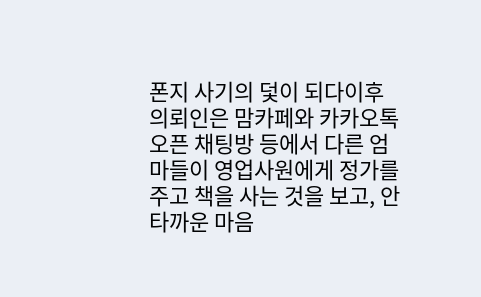폰지 사기의 덫이 되다이후 의뢰인은 맘카페와 카카오톡 오픈 채팅방 등에서 다른 엄마들이 영업사원에게 정가를 주고 책을 사는 것을 보고, 안타까운 마음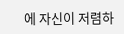에 자신이 저렴하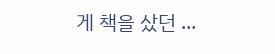게 책을 샀던 ...